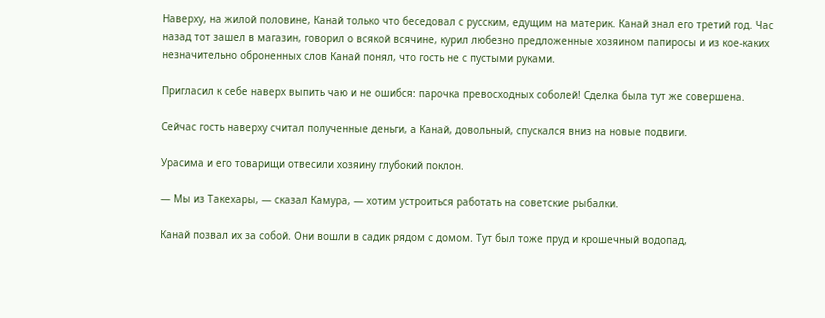Наверху, на жилой половине, Канай только что беседовал с русским, едущим на материк. Канай знал его третий год. Час назад тот зашел в магазин, говорил о всякой всячине, курил любезно предложенные хозяином папиросы и из кое-каких незначительно оброненных слов Канай понял, что гость не с пустыми руками.

Пригласил к себе наверх выпить чаю и не ошибся: парочка превосходных соболей! Сделка была тут же совершена.

Сейчас гость наверху считал полученные деньги, а Канай, довольный, спускался вниз на новые подвиги.

Урасима и его товарищи отвесили хозяину глубокий поклон.

— Мы из Такехары, — сказал Камура, — хотим устроиться работать на советские рыбалки.

Канай позвал их за собой. Они вошли в садик рядом с домом. Тут был тоже пруд и крошечный водопад,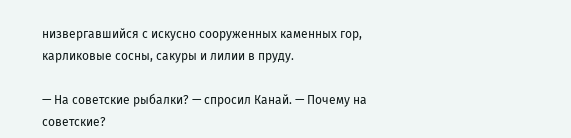низвергавшийся с искусно сооруженных каменных гор, карликовые сосны, сакуры и лилии в пруду.

— На советские рыбалки? — спросил Канай. — Почему на советские?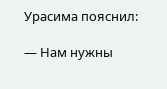Урасима пояснил:

— Нам нужны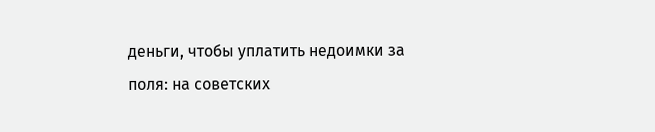деньги, чтобы уплатить недоимки за поля: на советских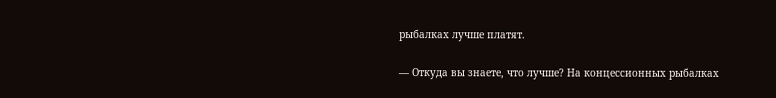рыбалках лучше платят.

— Откуда вы знаете, что лучше? На концессионных рыбалках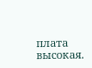плата высокая.